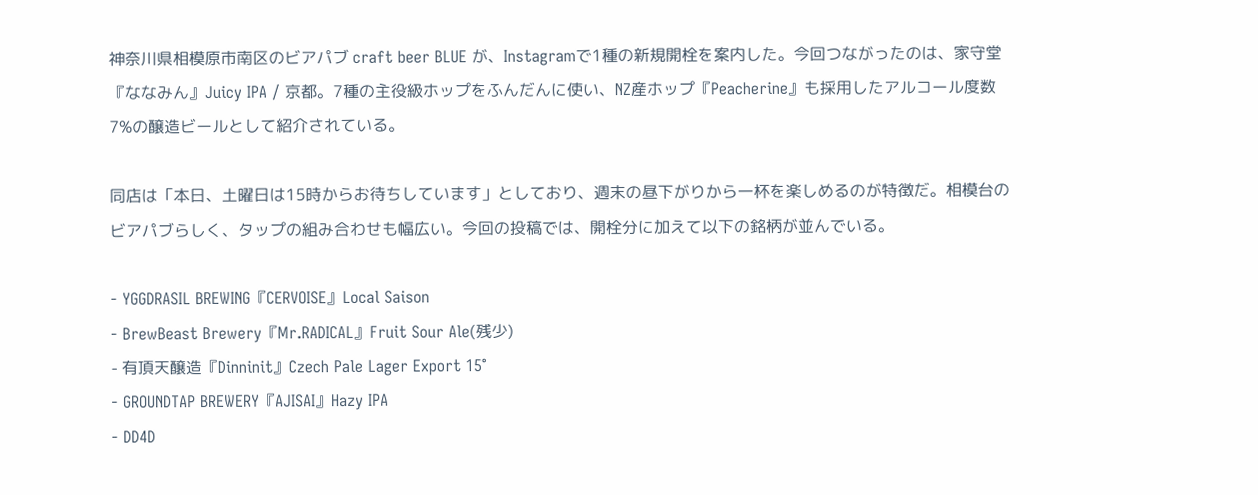神奈川県相模原市南区のビアパブ craft beer BLUE が、Instagramで1種の新規開栓を案内した。今回つながったのは、家守堂『ななみん』Juicy IPA / 京都。7種の主役級ホップをふんだんに使い、NZ産ホップ『Peacherine』も採用したアルコール度数7%の醸造ビールとして紹介されている。

同店は「本日、土曜日は15時からお待ちしています」としており、週末の昼下がりから一杯を楽しめるのが特徴だ。相模台のビアパブらしく、タップの組み合わせも幅広い。今回の投稿では、開栓分に加えて以下の銘柄が並んでいる。

- YGGDRASIL BREWING『CERVOISE』Local Saison
- BrewBeast Brewery『Mr.RADICAL』Fruit Sour Ale(残少)
- 有頂天醸造『Dinninit』Czech Pale Lager Export 15°
- GROUNDTAP BREWERY『AJISAI』Hazy IPA
- DD4D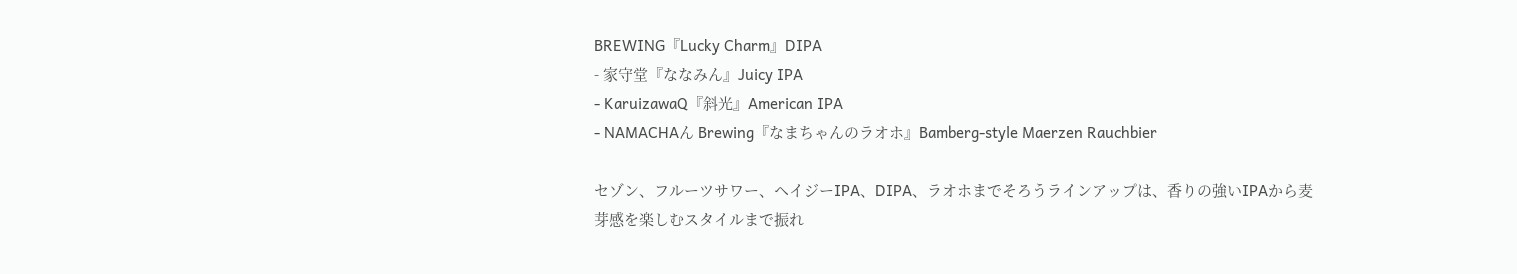BREWING『Lucky Charm』DIPA
- 家守堂『ななみん』Juicy IPA
- KaruizawaQ『斜光』American IPA
- NAMACHAん Brewing『なまちゃんのラオホ』Bamberg-style Maerzen Rauchbier

セゾン、フルーツサワー、ヘイジーIPA、DIPA、ラオホまでそろうラインアップは、香りの強いIPAから麦芽感を楽しむスタイルまで振れ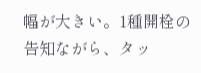幅が大きい。1種開栓の告知ながら、タッ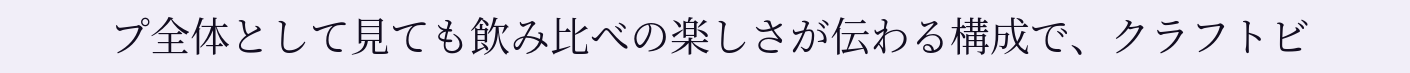プ全体として見ても飲み比べの楽しさが伝わる構成で、クラフトビ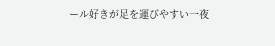ール好きが足を運びやすい一夜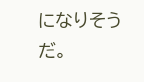になりそうだ。